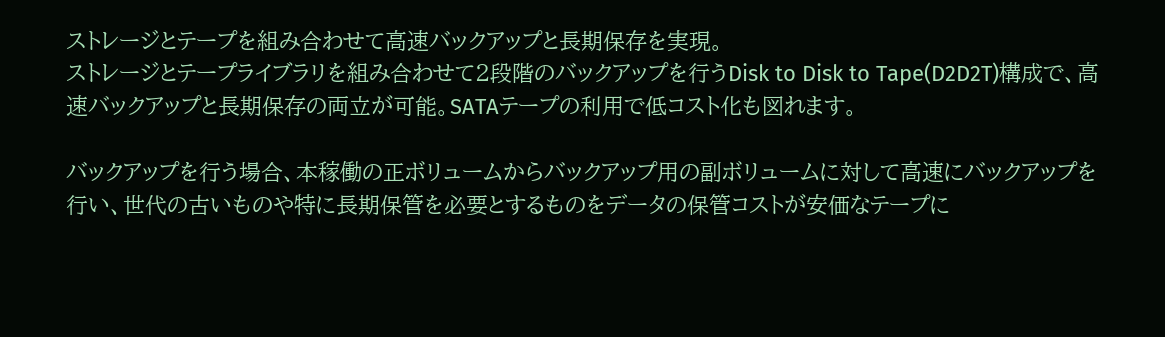ストレージとテープを組み合わせて高速バックアップと長期保存を実現。
ストレージとテープライブラリを組み合わせて2段階のバックアップを行うDisk to Disk to Tape(D2D2T)構成で、高速バックアップと長期保存の両立が可能。SATAテープの利用で低コスト化も図れます。

バックアップを行う場合、本稼働の正ボリュームからバックアップ用の副ボリュームに対して高速にバックアップを行い、世代の古いものや特に長期保管を必要とするものをデータの保管コストが安価なテープに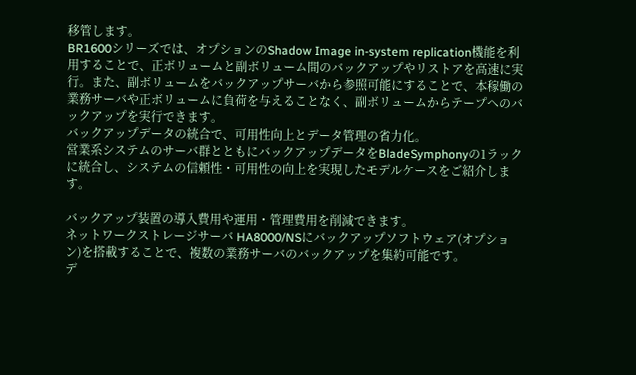移管します。
BR1600シリーズでは、オプションのShadow Image in-system replication機能を利用することで、正ボリュームと副ボリューム間のバックアップやリストアを高速に実行。また、副ボリュームをバックアップサーバから参照可能にすることで、本稼働の業務サーバや正ボリュームに負荷を与えることなく、副ボリュームからテープへのバックアップを実行できます。
バックアップデータの統合で、可用性向上とデータ管理の省力化。
営業系システムのサーバ群とともにバックアップデータをBladeSymphonyの1ラックに統合し、システムの信頼性・可用性の向上を実現したモデルケースをご紹介します。

バックアップ装置の導入費用や運用・管理費用を削減できます。
ネットワークストレージサーバ HA8000/NSにバックアップソフトウェア(オプション)を搭載することで、複数の業務サーバのバックアップを集約可能です。
デ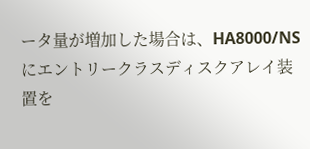ータ量が増加した場合は、HA8000/NSにエントリークラスディスクアレイ装置を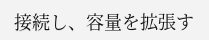接続し、容量を拡張す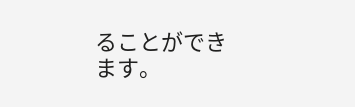ることができます。